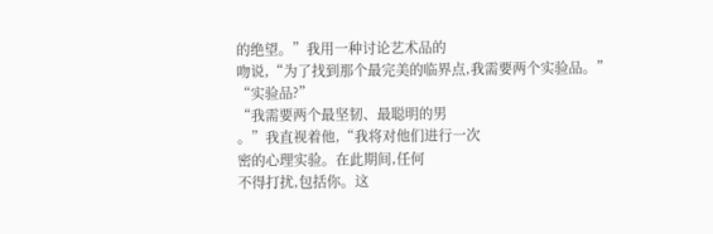的绝望。”我用一种讨论艺术品的
吻说,“为了找到那个最完美的临界点,我需要两个实验品。”
“实验品?”
“我需要两个最坚韧、最聪明的男
。”我直视着他,“我将对他们进行一次
密的心理实验。在此期间,任何
不得打扰,包括你。这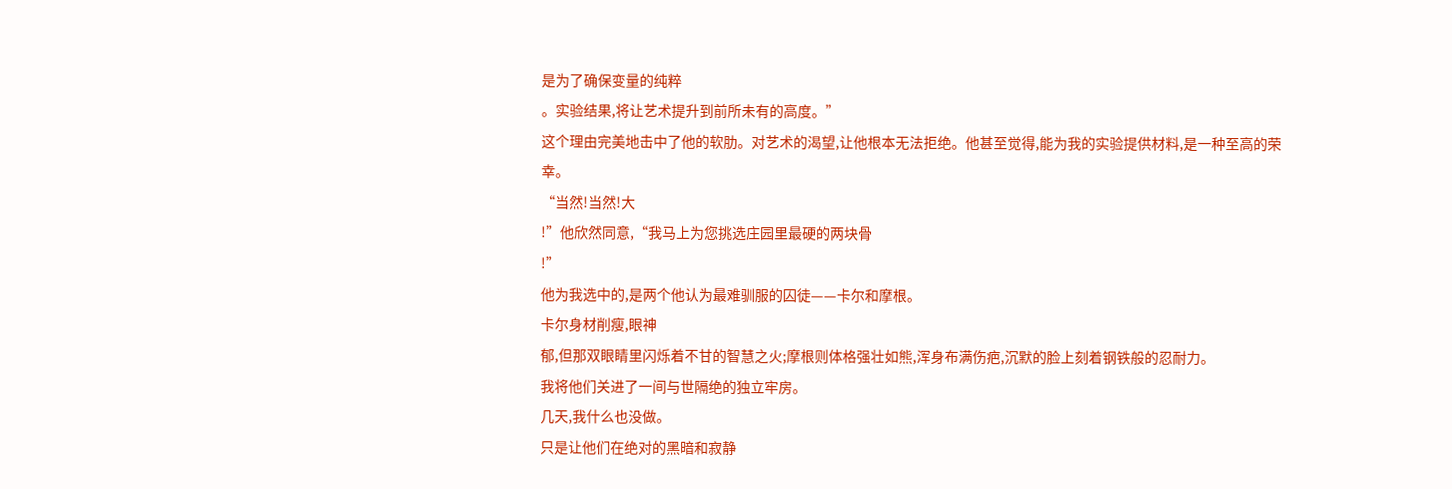是为了确保变量的纯粹
。实验结果,将让艺术提升到前所未有的高度。”
这个理由完美地击中了他的软肋。对艺术的渴望,让他根本无法拒绝。他甚至觉得,能为我的实验提供材料,是一种至高的荣幸。
“当然!当然!大
!”他欣然同意,“我马上为您挑选庄园里最硬的两块骨
!”
他为我选中的,是两个他认为最难驯服的囚徒——卡尔和摩根。
卡尔身材削瘦,眼神
郁,但那双眼睛里闪烁着不甘的智慧之火;摩根则体格强壮如熊,浑身布满伤疤,沉默的脸上刻着钢铁般的忍耐力。
我将他们关进了一间与世隔绝的独立牢房。
几天,我什么也没做。
只是让他们在绝对的黑暗和寂静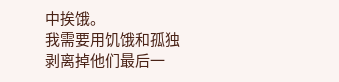中挨饿。
我需要用饥饿和孤独剥离掉他们最后一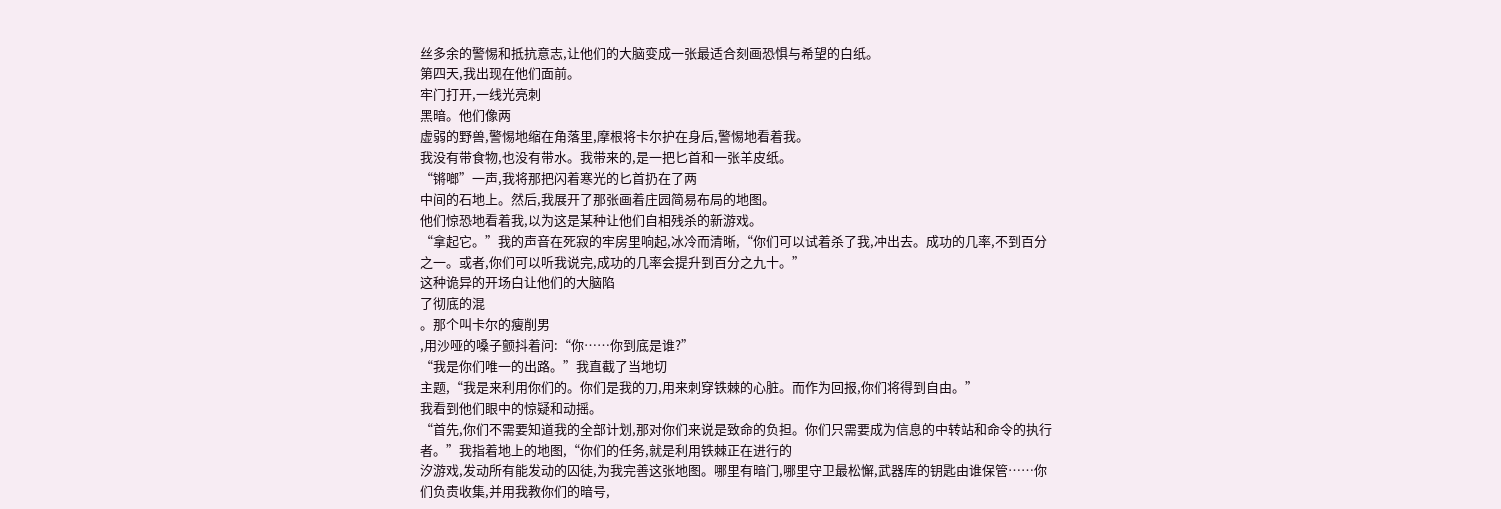丝多余的警惕和抵抗意志,让他们的大脑变成一张最适合刻画恐惧与希望的白纸。
第四天,我出现在他们面前。
牢门打开,一线光亮刺
黑暗。他们像两
虚弱的野兽,警惕地缩在角落里,摩根将卡尔护在身后,警惕地看着我。
我没有带食物,也没有带水。我带来的,是一把匕首和一张羊皮纸。
“锵啷”一声,我将那把闪着寒光的匕首扔在了两
中间的石地上。然后,我展开了那张画着庄园简易布局的地图。
他们惊恐地看着我,以为这是某种让他们自相残杀的新游戏。
“拿起它。”我的声音在死寂的牢房里响起,冰冷而清晰,“你们可以试着杀了我,冲出去。成功的几率,不到百分之一。或者,你们可以听我说完,成功的几率会提升到百分之九十。”
这种诡异的开场白让他们的大脑陷
了彻底的混
。那个叫卡尔的瘦削男
,用沙哑的嗓子颤抖着问:“你……你到底是谁?”
“我是你们唯一的出路。”我直截了当地切
主题,“我是来利用你们的。你们是我的刀,用来刺穿铁棘的心脏。而作为回报,你们将得到自由。”
我看到他们眼中的惊疑和动摇。
“首先,你们不需要知道我的全部计划,那对你们来说是致命的负担。你们只需要成为信息的中转站和命令的执行者。”我指着地上的地图,“你们的任务,就是利用铁棘正在进行的
汐游戏,发动所有能发动的囚徒,为我完善这张地图。哪里有暗门,哪里守卫最松懈,武器库的钥匙由谁保管……你们负责收集,并用我教你们的暗号,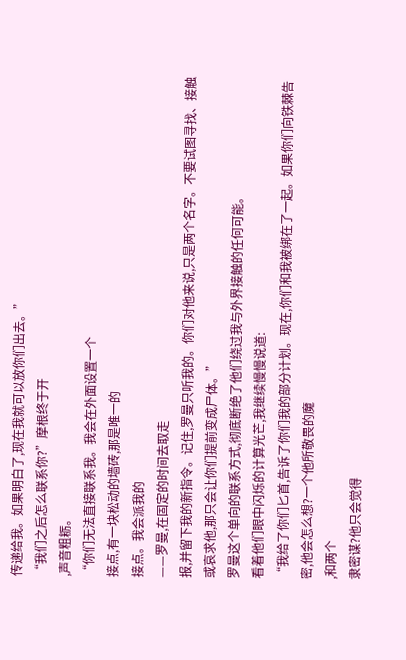传递给我。如果明白了,现在我就可以放你们出去。”
“我们之后怎么联系你?”摩根终于开
,声音粗粝。
“你们无法直接联系我。我会在外面设置一个
接点,有一块松动的墙砖,那是唯一的
接点。我会派我的
——罗曼,在固定的时间去取走
报,并留下我的新指令。记住,罗曼只听我的。你们对他来说,只是两个名字。不要试图寻找、接触或哀求他,那只会让你们提前变成尸体。”
罗曼这个单向的联系方式,彻底断绝了他们绕过我与外界接触的任何可能。
看着他们眼中闪烁的计算光芒,我继续慢慢说道:
“我给了你们匕首,告诉了你们我的部分计划。现在,你们和我被绑在了一起。如果你们向铁棘告密,他会怎么想?一个他所敬畏的魔
,和两个
隶密谋?他只会觉得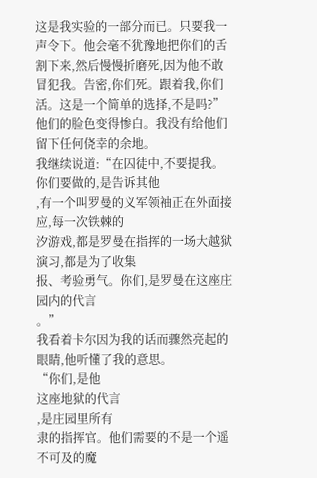这是我实验的一部分而已。只要我一声令下。他会毫不犹豫地把你们的舌
割下来,然后慢慢折磨死,因为他不敢冒犯我。告密,你们死。跟着我,你们活。这是一个简单的选择,不是吗?”
他们的脸色变得惨白。我没有给他们留下任何侥幸的余地。
我继续说道:“在囚徒中,不要提我。你们要做的,是告诉其他
,有一个叫罗曼的义军领袖正在外面接应,每一次铁棘的
汐游戏,都是罗曼在指挥的一场大越狱演习,都是为了收集
报、考验勇气。你们,是罗曼在这座庄园内的代言
。”
我看着卡尔因为我的话而骤然亮起的眼睛,他听懂了我的意思。
“你们,是他
这座地狱的代言
,是庄园里所有
隶的指挥官。他们需要的不是一个遥不可及的魔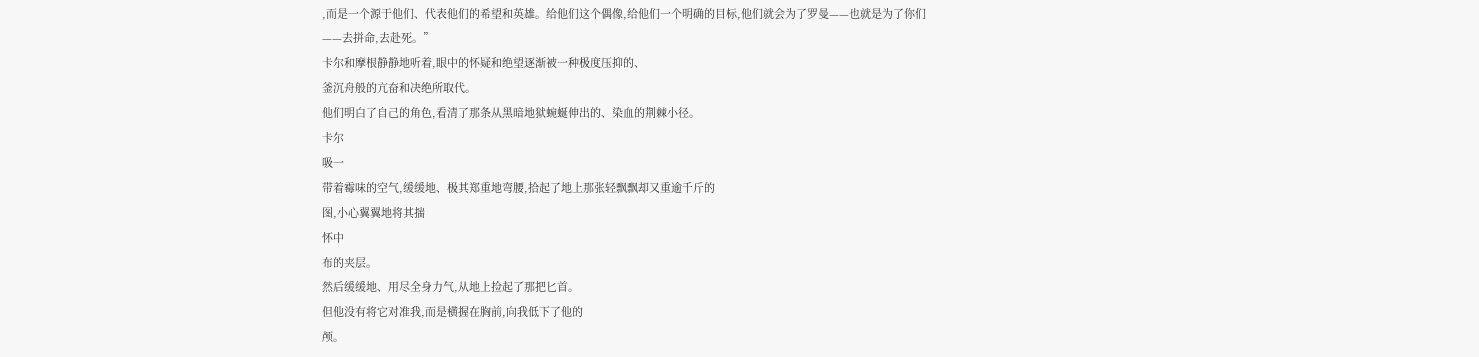,而是一个源于他们、代表他们的希望和英雄。给他们这个偶像,给他们一个明确的目标,他们就会为了罗曼——也就是为了你们——去拼命,去赴死。”
卡尔和摩根静静地听着,眼中的怀疑和绝望逐渐被一种极度压抑的、
釜沉舟般的亢奋和决绝所取代。
他们明白了自己的角色,看清了那条从黑暗地狱蜿蜒伸出的、染血的荆棘小径。
卡尔
吸一
带着霉味的空气,缓缓地、极其郑重地弯腰,拾起了地上那张轻飘飘却又重逾千斤的
图,小心翼翼地将其揣
怀中
布的夹层。
然后缓缓地、用尽全身力气,从地上捡起了那把匕首。
但他没有将它对准我,而是横握在胸前,向我低下了他的
颅。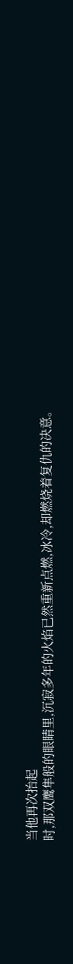当他再次抬起
时,那双鹰隼般的眼睛里,沉寂多年的火焰已然重新点燃,冰冷,却燃烧着复仇的决意。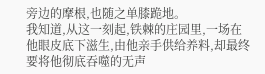旁边的摩根,也随之单膝跪地。
我知道,从这一刻起,铁棘的庄园里,一场在他眼皮底下滋生,由他亲手供给养料,却最终要将他彻底吞噬的无声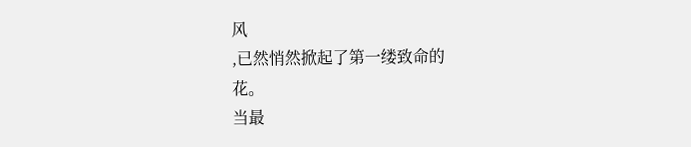风
,已然悄然掀起了第一缕致命的
花。
当最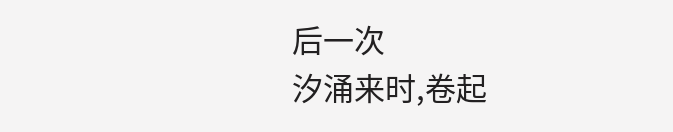后一次
汐涌来时,卷起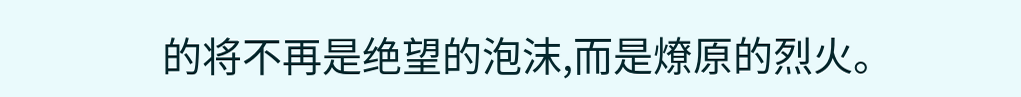的将不再是绝望的泡沫,而是燎原的烈火。